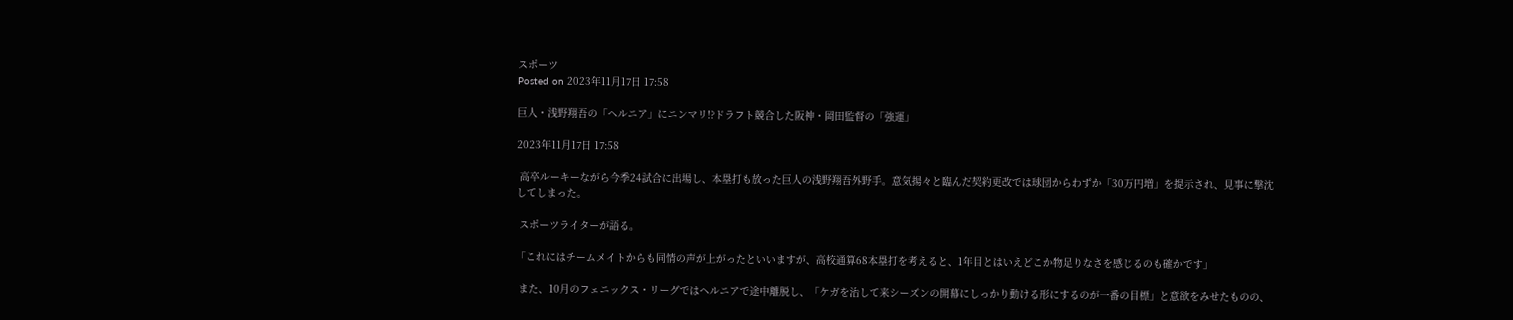スポーツ
Posted on 2023年11月17日 17:58

巨人・浅野翔吾の「ヘルニア」にニンマリ!?ドラフト競合した阪神・岡田監督の「強運」

2023年11月17日 17:58

 高卒ルーキーながら今季24試合に出場し、本塁打も放った巨人の浅野翔吾外野手。意気揚々と臨んだ契約更改では球団からわずか「30万円増」を提示され、見事に撃沈してしまった。

 スポーツライターが語る。

「これにはチームメイトからも同情の声が上がったといいますが、高校通算68本塁打を考えると、1年目とはいえどこか物足りなさを感じるのも確かです」

 また、10月のフェニックス・リーグではヘルニアで途中離脱し、「ケガを治して来シーズンの開幕にしっかり動ける形にするのが一番の目標」と意欲をみせたものの、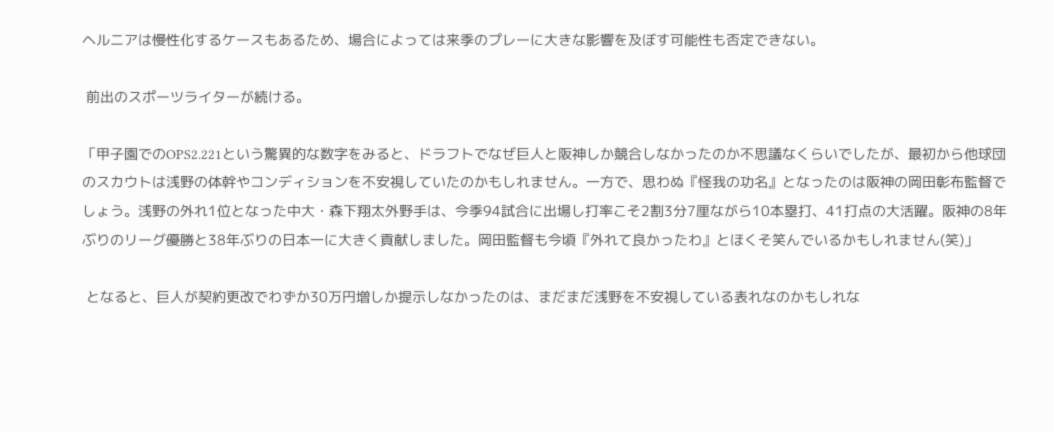ヘルニアは慢性化するケースもあるため、場合によっては来季のプレーに大きな影響を及ぼす可能性も否定できない。

 前出のスポーツライターが続ける。

「甲子園でのOPS2.221という驚異的な数字をみると、ドラフトでなぜ巨人と阪神しか競合しなかったのか不思議なくらいでしたが、最初から他球団のスカウトは浅野の体幹やコンディションを不安視していたのかもしれません。一方で、思わぬ『怪我の功名』となったのは阪神の岡田彰布監督でしょう。浅野の外れ1位となった中大・森下翔太外野手は、今季94試合に出場し打率こそ2割3分7厘ながら10本塁打、41打点の大活躍。阪神の8年ぶりのリーグ優勝と38年ぶりの日本一に大きく貢献しました。岡田監督も今頃『外れて良かったわ』とほくそ笑んでいるかもしれません(笑)」

 となると、巨人が契約更改でわずか30万円増しか提示しなかったのは、まだまだ浅野を不安視している表れなのかもしれな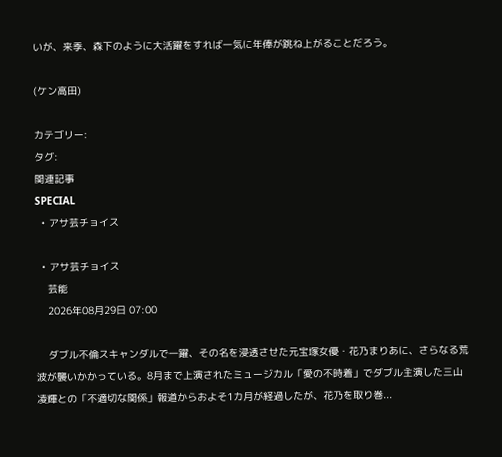いが、来季、森下のように大活躍をすれば一気に年俸が跳ね上がることだろう。

(ケン高田)

カテゴリー:
タグ:
関連記事
SPECIAL
  • アサ芸チョイス

  • アサ芸チョイス
    芸能
    2026年08月29日 07:00

    ダブル不倫スキャンダルで一躍、その名を浸透させた元宝塚女優・花乃まりあに、さらなる荒波が襲いかかっている。8月まで上演されたミュージカル「愛の不時着」でダブル主演した三山凌輝との「不適切な関係」報道からおよそ1カ月が経過したが、花乃を取り巻...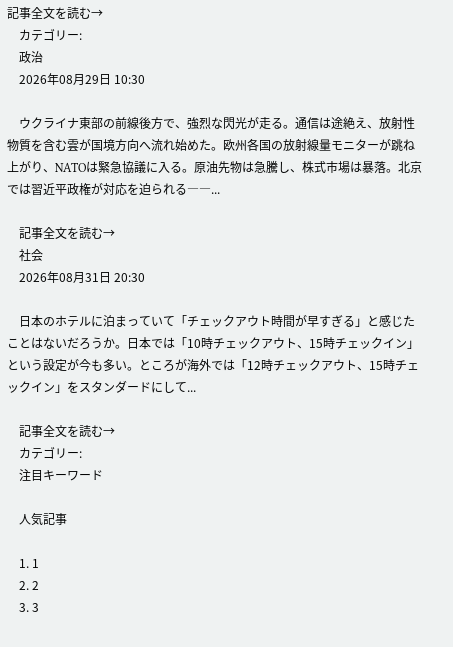記事全文を読む→
    カテゴリー:
    政治
    2026年08月29日 10:30

    ウクライナ東部の前線後方で、強烈な閃光が走る。通信は途絶え、放射性物質を含む雲が国境方向へ流れ始めた。欧州各国の放射線量モニターが跳ね上がり、NATOは緊急協議に入る。原油先物は急騰し、株式市場は暴落。北京では習近平政権が対応を迫られる――...

    記事全文を読む→
    社会
    2026年08月31日 20:30

    日本のホテルに泊まっていて「チェックアウト時間が早すぎる」と感じたことはないだろうか。日本では「10時チェックアウト、15時チェックイン」という設定が今も多い。ところが海外では「12時チェックアウト、15時チェックイン」をスタンダードにして...

    記事全文を読む→
    カテゴリー:
    注目キーワード

    人気記事

    1. 1
    2. 2
    3. 3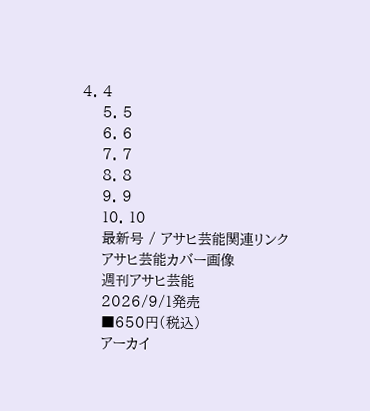4. 4
    5. 5
    6. 6
    7. 7
    8. 8
    9. 9
    10. 10
    最新号 / アサヒ芸能関連リンク
    アサヒ芸能カバー画像
    週刊アサヒ芸能
    2026/9/1発売
    ■650円(税込)
    アーカイ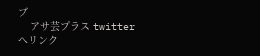ブ
    アサ芸プラス twitterへリンク